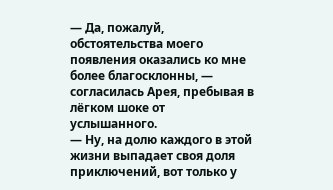— Да, пожалуй, обстоятельства моего появления оказались ко мне более благосклонны, — согласилась Арея, пребывая в лёгком шоке от услышанного.
— Ну, на долю каждого в этой жизни выпадает своя доля приключений, вот только у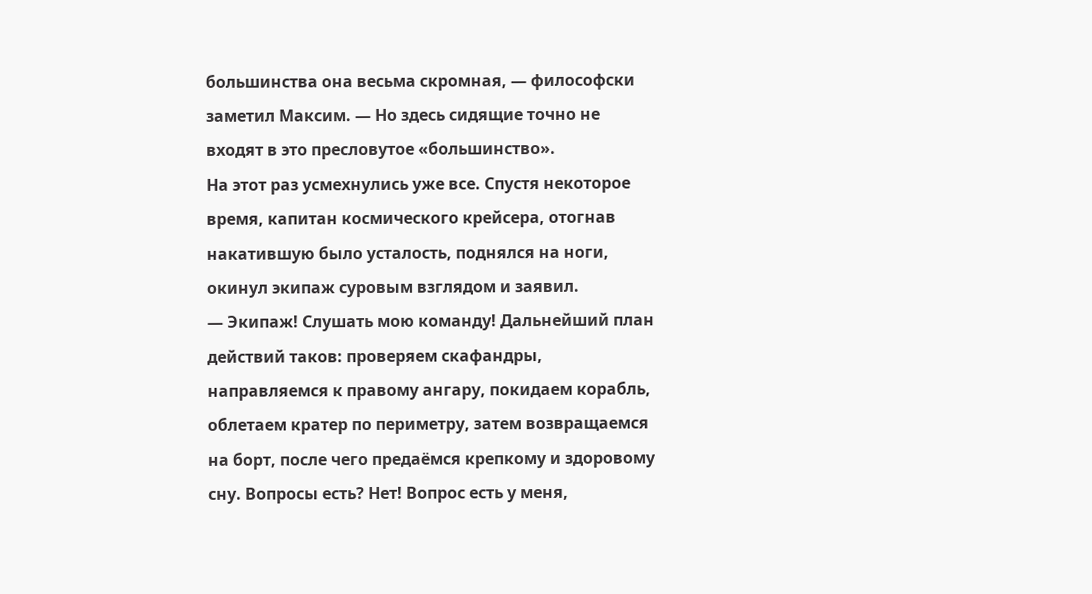большинства она весьма скромная, — философски заметил Максим. — Но здесь сидящие точно не входят в это пресловутое «большинство».
На этот раз усмехнулись уже все. Спустя некоторое время, капитан космического крейсера, отогнав накатившую было усталость, поднялся на ноги, окинул экипаж суровым взглядом и заявил.
— Экипаж! Слушать мою команду! Дальнейший план действий таков: проверяем скафандры, направляемся к правому ангару, покидаем корабль, облетаем кратер по периметру, затем возвращаемся на борт, после чего предаёмся крепкому и здоровому сну. Вопросы есть? Нет! Вопрос есть у меня,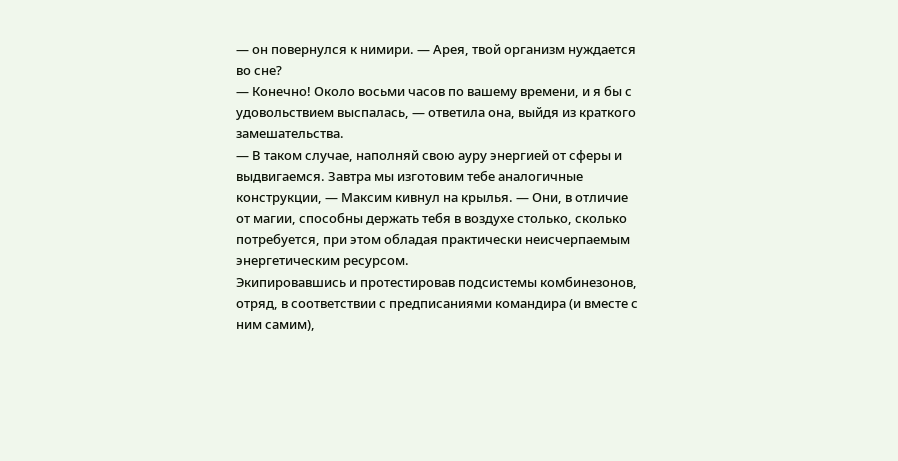— он повернулся к нимири. — Арея, твой организм нуждается во сне?
— Конечно! Около восьми часов по вашему времени, и я бы с удовольствием выспалась, — ответила она, выйдя из краткого замешательства.
— В таком случае, наполняй свою ауру энергией от сферы и выдвигаемся. Завтра мы изготовим тебе аналогичные конструкции, — Максим кивнул на крылья. — Они, в отличие от магии, способны держать тебя в воздухе столько, сколько потребуется, при этом обладая практически неисчерпаемым энергетическим ресурсом.
Экипировавшись и протестировав подсистемы комбинезонов, отряд, в соответствии с предписаниями командира (и вместе с ним самим),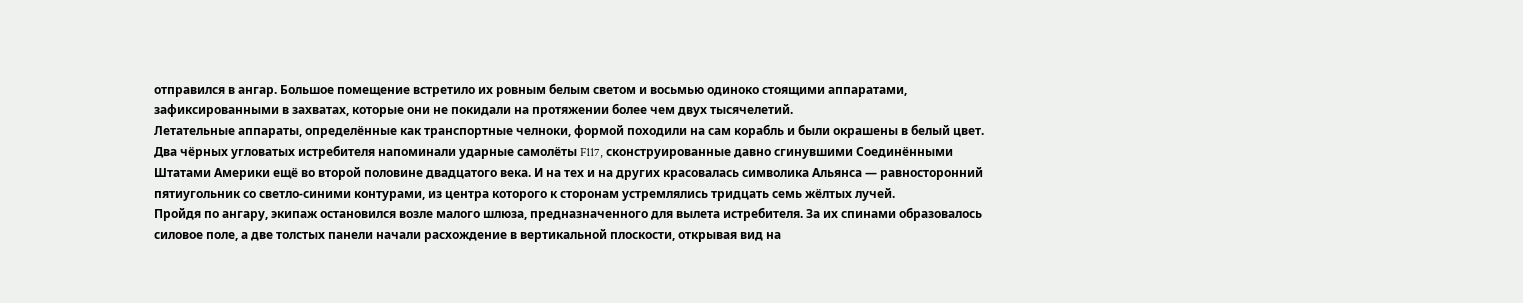отправился в ангар. Большое помещение встретило их ровным белым светом и восьмью одиноко стоящими аппаратами, зафиксированными в захватах, которые они не покидали на протяжении более чем двух тысячелетий.
Летательные аппараты, определённые как транспортные челноки, формой походили на сам корабль и были окрашены в белый цвет. Два чёрных угловатых истребителя напоминали ударные самолёты F117, сконструированные давно сгинувшими Соединёнными Штатами Америки ещё во второй половине двадцатого века. И на тех и на других красовалась символика Альянса — равносторонний пятиугольник со светло-синими контурами, из центра которого к сторонам устремлялись тридцать семь жёлтых лучей.
Пройдя по ангару, экипаж остановился возле малого шлюза, предназначенного для вылета истребителя. За их спинами образовалось силовое поле, а две толстых панели начали расхождение в вертикальной плоскости, открывая вид на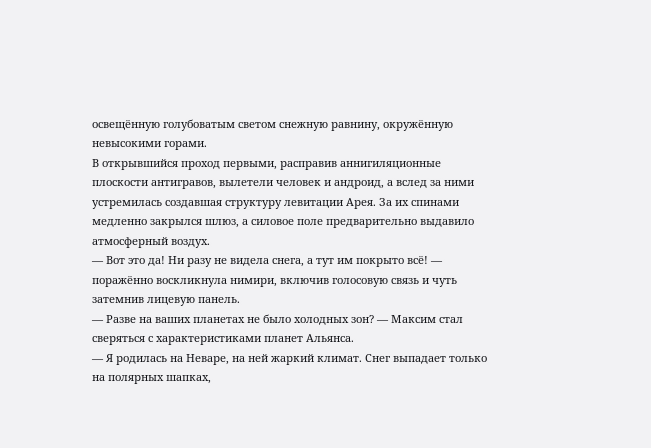освещённую голубоватым светом снежную равнину, окружённую невысокими горами.
В открывшийся проход первыми, расправив аннигиляционные плоскости антигравов, вылетели человек и андроид, а вслед за ними устремилась создавшая структуру левитации Арея. За их спинами медленно закрылся шлюз, а силовое поле предварительно выдавило атмосферный воздух.
— Вот это да! Ни разу не видела снега, а тут им покрыто всё! — поражённо воскликнула нимири, включив голосовую связь и чуть затемнив лицевую панель.
— Разве на ваших планетах не было холодных зон? — Максим стал сверяться с характеристиками планет Альянса.
— Я родилась на Неваре, на ней жаркий климат. Снег выпадает только на полярных шапках,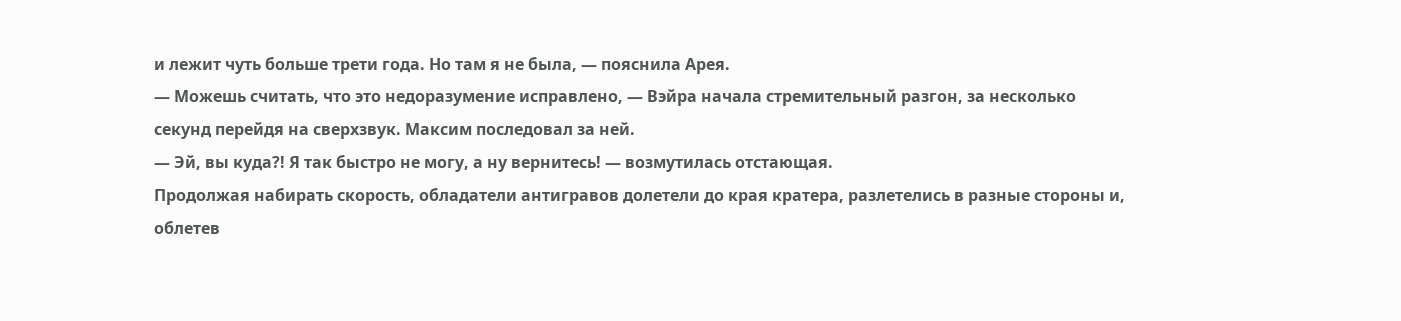и лежит чуть больше трети года. Но там я не была, — пояснила Арея.
— Можешь считать, что это недоразумение исправлено, — Вэйра начала стремительный разгон, за несколько секунд перейдя на сверхзвук. Максим последовал за ней.
— Эй, вы куда?! Я так быстро не могу, а ну вернитесь! — возмутилась отстающая.
Продолжая набирать скорость, обладатели антигравов долетели до края кратера, разлетелись в разные стороны и, облетев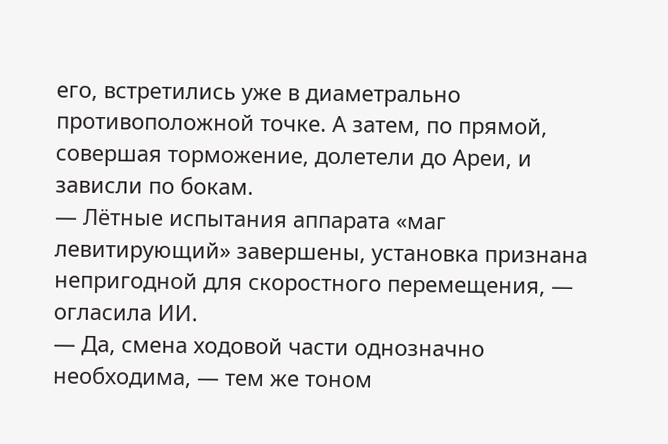его, встретились уже в диаметрально противоположной точке. А затем, по прямой, совершая торможение, долетели до Ареи, и зависли по бокам.
— Лётные испытания аппарата «маг левитирующий» завершены, установка признана непригодной для скоростного перемещения, — огласила ИИ.
— Да, смена ходовой части однозначно необходима, — тем же тоном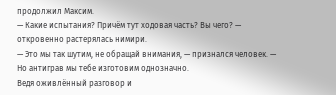продолжил Максим.
— Какие испытания? Причём тут ходовая часть? Вы чего? — откровенно растерялась нимири.
— Это мы так шутим, не обращай внимания, — признался человек. — Но антиграв мы тебе изготовим однозначно.
Ведя оживлённый разговор и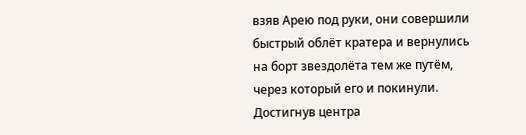взяв Арею под руки, они совершили быстрый облёт кратера и вернулись на борт звездолёта тем же путём, через который его и покинули. Достигнув центра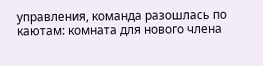управления, команда разошлась по каютам: комната для нового члена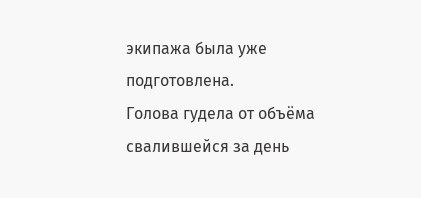экипажа была уже подготовлена.
Голова гудела от объёма свалившейся за день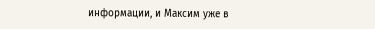информации, и Максим уже в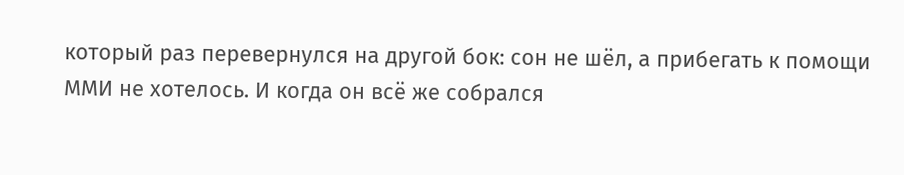который раз перевернулся на другой бок: сон не шёл, а прибегать к помощи ММИ не хотелось. И когда он всё же собрался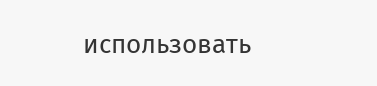использовать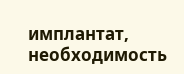имплантат, необходимость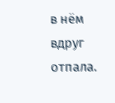в нём вдруг отпала.